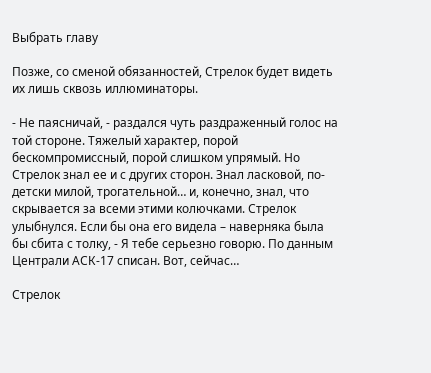Выбрать главу

Позже, со сменой обязанностей, Стрелок будет видеть их лишь сквозь иллюминаторы.

- Не паясничай, - раздался чуть раздраженный голос на той стороне. Тяжелый характер, порой бескомпромиссный, порой слишком упрямый. Но Стрелок знал ее и с других сторон. Знал ласковой, по-детски милой, трогательной… и, конечно, знал, что скрывается за всеми этими колючками. Стрелок улыбнулся. Если бы она его видела – наверняка была бы сбита с толку, - Я тебе серьезно говорю. По данным Централи АСК-17 списан. Вот, сейчас…

Стрелок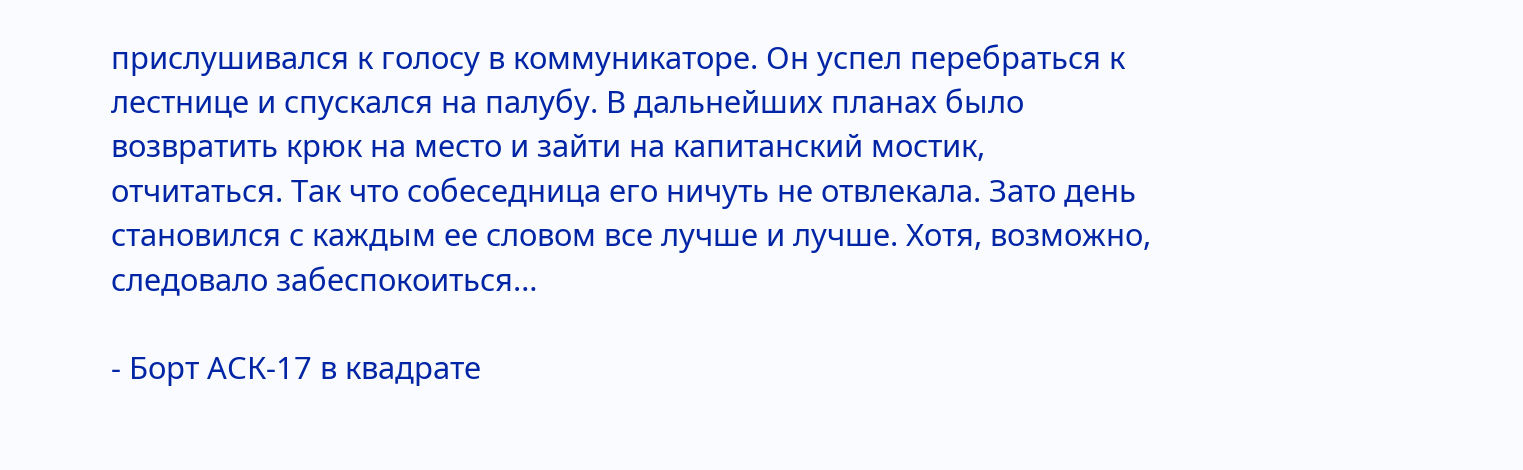прислушивался к голосу в коммуникаторе. Он успел перебраться к лестнице и спускался на палубу. В дальнейших планах было возвратить крюк на место и зайти на капитанский мостик, отчитаться. Так что собеседница его ничуть не отвлекала. Зато день становился с каждым ее словом все лучше и лучше. Хотя, возможно, следовало забеспокоиться…

- Борт АСК-17 в квадрате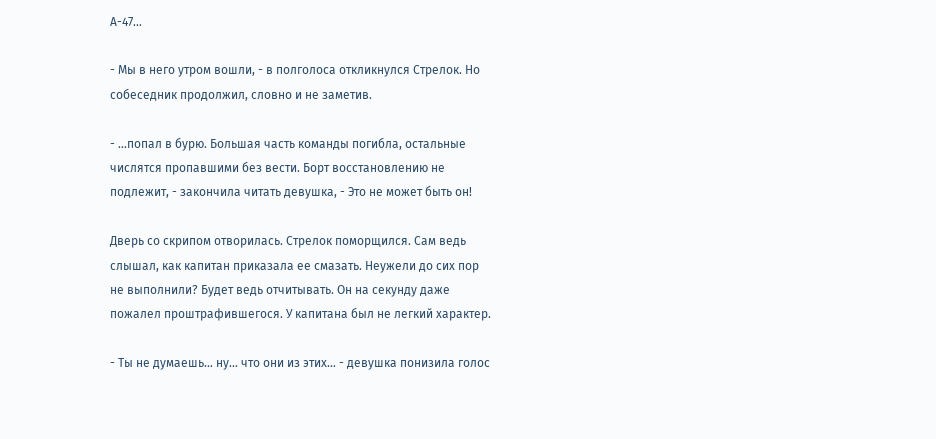А-47…

- Мы в него утром вошли, - в полголоса откликнулся Стрелок. Но собеседник продолжил, словно и не заметив.

- …попал в бурю. Большая часть команды погибла, остальные числятся пропавшими без вести. Борт восстановлению не подлежит, - закончила читать девушка, - Это не может быть он!

Дверь со скрипом отворилась. Стрелок поморщился. Сам ведь слышал, как капитан приказала ее смазать. Неужели до сих пор не выполнили? Будет ведь отчитывать. Он на секунду даже пожалел проштрафившегося. У капитана был не легкий характер.

- Ты не думаешь… ну… что они из этих… - девушка понизила голос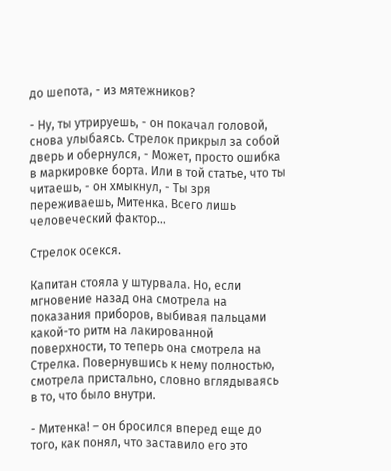до шепота, - из мятежников?

- Ну, ты утрируешь, - он покачал головой, снова улыбаясь. Стрелок прикрыл за собой дверь и обернулся, - Может, просто ошибка в маркировке борта. Или в той статье, что ты читаешь, - он хмыкнул, - Ты зря переживаешь, Митенка. Всего лишь человеческий фактор…

Стрелок осекся.

Капитан стояла у штурвала. Но, если мгновение назад она смотрела на показания приборов, выбивая пальцами какой-то ритм на лакированной поверхности, то теперь она смотрела на Стрелка. Повернувшись к нему полностью, смотрела пристально, словно вглядываясь в то, что было внутри.

- Митенка! – он бросился вперед еще до того, как понял, что заставило его это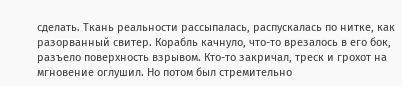сделать. Ткань реальности рассыпалась, распускалась по нитке, как разорванный свитер. Корабль качнуло, что-то врезалось в его бок, разъело поверхность взрывом. Кто-то закричал, треск и грохот на мгновение оглушил. Но потом был стремительно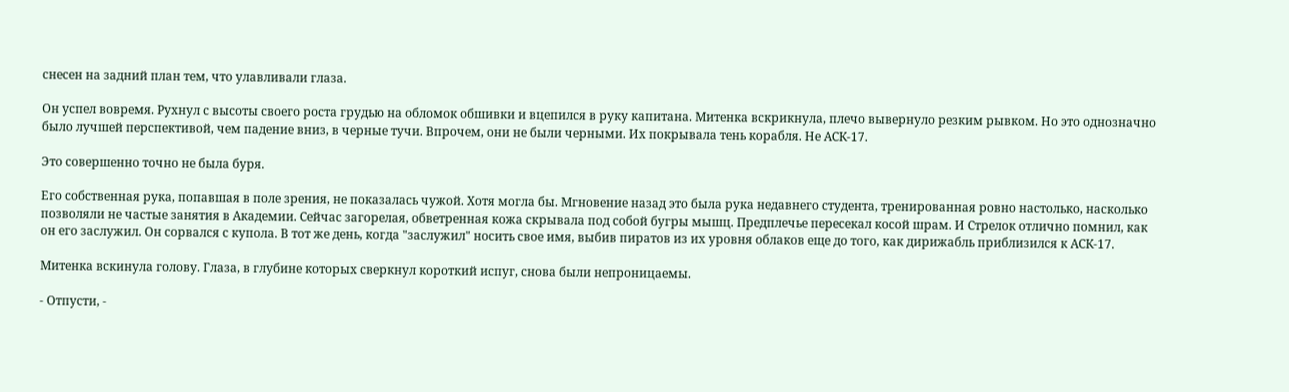снесен на задний план тем, что улавливали глаза.

Он успел вовремя. Рухнул с высоты своего роста грудью на обломок обшивки и вцепился в руку капитана. Митенка вскрикнула, плечо вывернуло резким рывком. Но это однозначно было лучшей перспективой, чем падение вниз, в черные тучи. Впрочем, они не были черными. Их покрывала тень корабля. Не АСК-17.

Это совершенно точно не была буря.

Его собственная рука, попавшая в поле зрения, не показалась чужой. Хотя могла бы. Мгновение назад это была рука недавнего студента, тренированная ровно настолько, насколько позволяли не частые занятия в Академии. Сейчас загорелая, обветренная кожа скрывала под собой бугры мышц. Предплечье пересекал косой шрам. И Стрелок отлично помнил, как он его заслужил. Он сорвался с купола. В тот же день, когда "заслужил" носить свое имя, выбив пиратов из их уровня облаков еще до того, как дирижабль приблизился к АСК-17.

Митенка вскинула голову. Глаза, в глубине которых сверкнул короткий испуг, снова были непроницаемы.

- Отпусти, -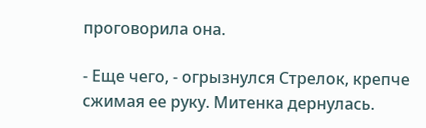проговорила она.

- Еще чего, - огрызнулся Стрелок, крепче сжимая ее руку. Митенка дернулась.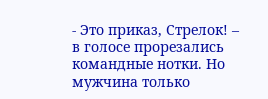- Это приказ, Стрелок! – в голосе прорезались командные нотки. Но мужчина только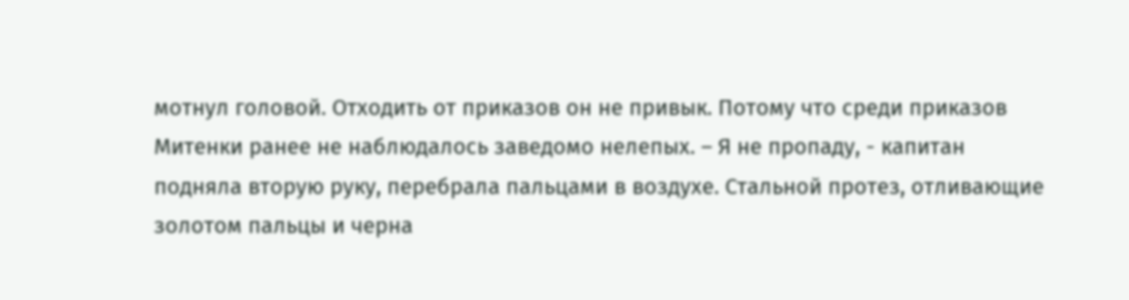мотнул головой. Отходить от приказов он не привык. Потому что среди приказов Митенки ранее не наблюдалось заведомо нелепых. – Я не пропаду, - капитан подняла вторую руку, перебрала пальцами в воздухе. Стальной протез, отливающие золотом пальцы и черна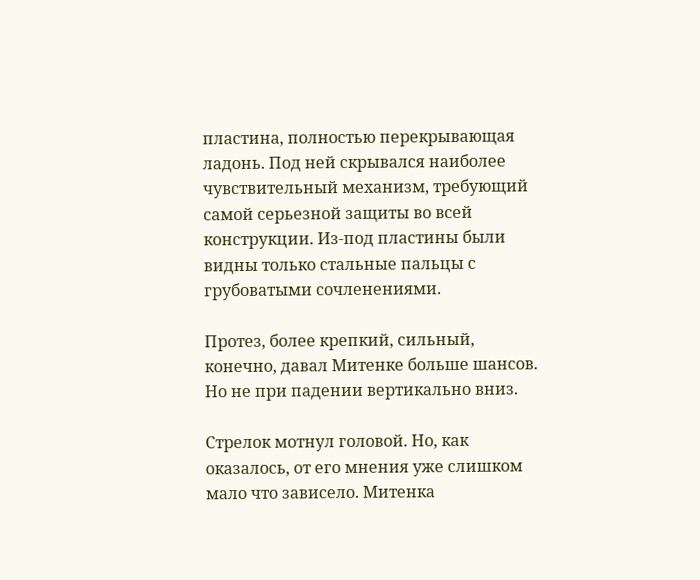пластина, полностью перекрывающая ладонь. Под ней скрывался наиболее чувствительный механизм, требующий самой серьезной защиты во всей конструкции. Из-под пластины были видны только стальные пальцы с грубоватыми сочленениями.

Протез, более крепкий, сильный, конечно, давал Митенке больше шансов. Но не при падении вертикально вниз.

Стрелок мотнул головой. Но, как оказалось, от его мнения уже слишком мало что зависело. Митенка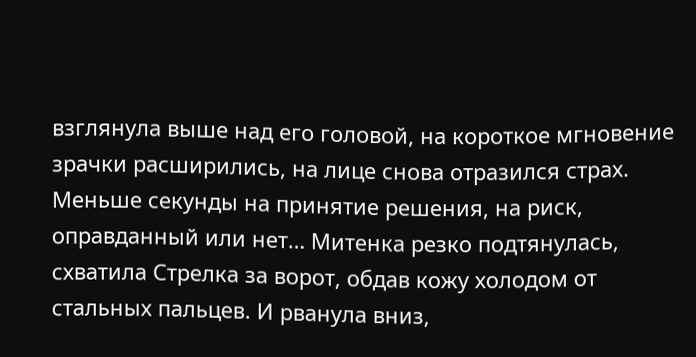взглянула выше над его головой, на короткое мгновение зрачки расширились, на лице снова отразился страх. Меньше секунды на принятие решения, на риск, оправданный или нет… Митенка резко подтянулась, схватила Стрелка за ворот, обдав кожу холодом от стальных пальцев. И рванула вниз,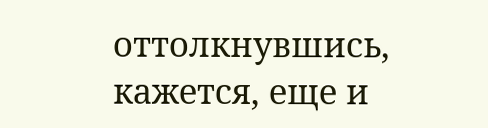оттолкнувшись, кажется, еще и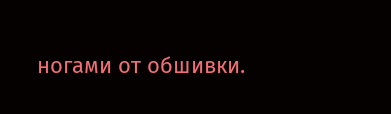ногами от обшивки.